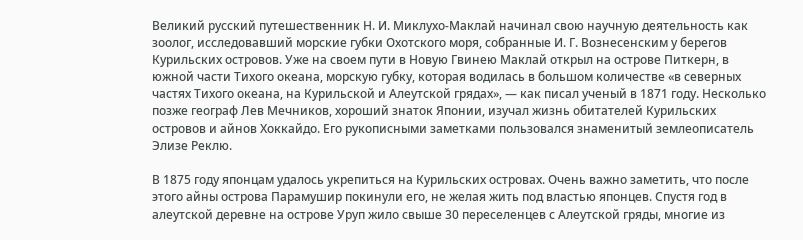Великий русский путешественник Н. И. Миклухо-Маклай начинал свою научную деятельность как зоолог, исследовавший морские губки Охотского моря, собранные И. Г. Вознесенским у берегов Курильских островов. Уже на своем пути в Новую Гвинею Маклай открыл на острове Питкерн, в южной части Тихого океана, морскую губку, которая водилась в большом количестве «в северных частях Тихого океана, на Курильской и Алеутской грядах», — как писал ученый в 1871 году. Несколько позже географ Лев Мечников, хороший знаток Японии, изучал жизнь обитателей Курильских островов и айнов Хоккайдо. Его рукописными заметками пользовался знаменитый землеописатель Элизе Реклю.

В 1875 году японцам удалось укрепиться на Курильских островах. Очень важно заметить, что после этого айны острова Парамушир покинули его, не желая жить под властью японцев. Спустя год в алеутской деревне на острове Уруп жило свыше 30 переселенцев с Алеутской гряды, многие из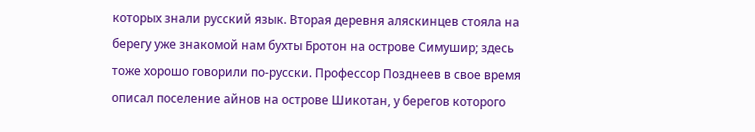которых знали русский язык. Вторая деревня аляскинцев стояла на берегу уже знакомой нам бухты Бротон на острове Симушир; здесь тоже хорошо говорили по-русски. Профессор Позднеев в свое время описал поселение айнов на острове Шикотан, у берегов которого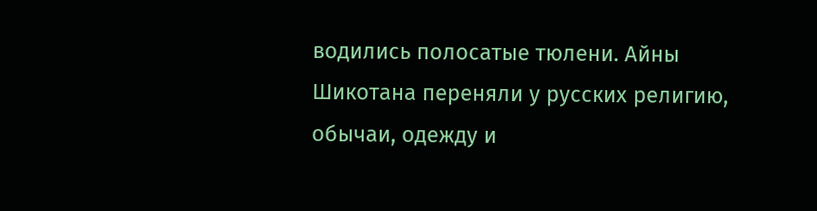водились полосатые тюлени. Айны Шикотана переняли у русских религию, обычаи, одежду и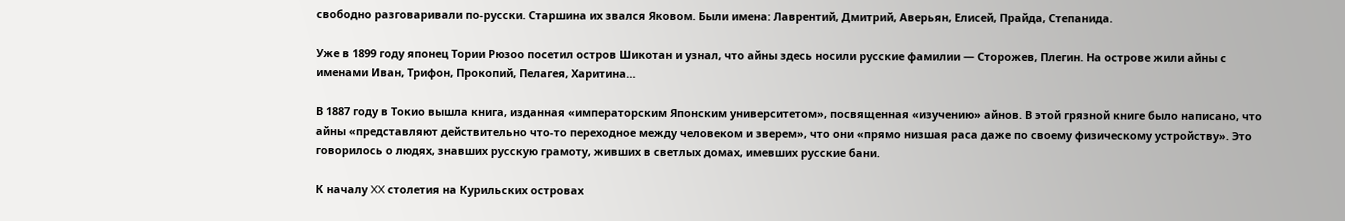свободно разговаривали по-русски. Старшина их звался Яковом. Были имена: Лаврентий, Дмитрий, Аверьян, Елисей, Прайда, Степанида.

Уже в 1899 году японец Тории Рюзоо посетил остров Шикотан и узнал, что айны здесь носили русские фамилии — Сторожев, Плегин. На острове жили айны с именами Иван, Трифон, Прокопий, Пелагея, Харитина…

В 1887 году в Токио вышла книга, изданная «императорским Японским университетом», посвященная «изучению» айнов. В этой грязной книге было написано, что айны «представляют действительно что-то переходное между человеком и зверем», что они «прямо низшая раса даже по своему физическому устройству». Это говорилось о людях, знавших русскую грамоту, живших в светлых домах, имевших русские бани.

К началу XX столетия на Курильских островах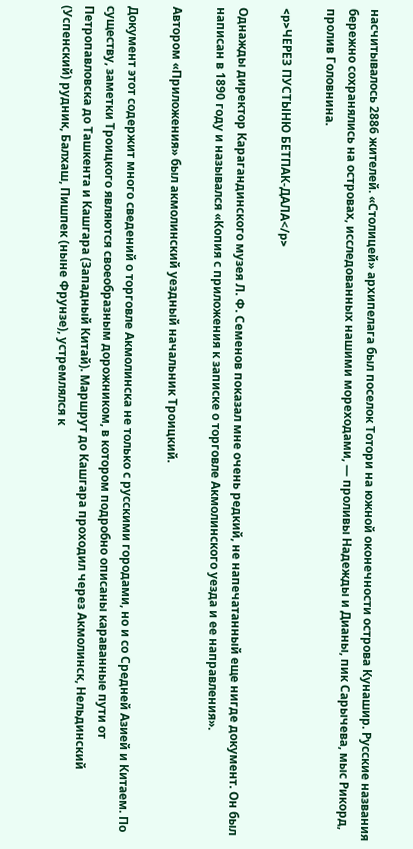насчитывалось 2886 жителей. «Столицей» архипелага был поселок Тотори на южной оконечности острова Кунашир. Русские названия бережно сохранялись на островах, исследованных нашими мореходами, — проливы Надежды и Дианы, пик Сарычева, мыс Рикорд, пролив Головнина.

<p>ЧЕРЕЗ ПУСТЫНЮ БЕТПАК-ДАЛА</p>

Однажды директор Карагандинского музея Л. Ф. Семенов показал мне очень редкий, не напечатанный еще нигде документ. Он был написан в 1890 году и назывался «Копия с приложения к записке о торговле Акмолинского уезда и ее направления».

Автором «Приложения» был акмолинский уездный начальник Троицкий.

Документ этот содержит много сведений о торговле Акмолинска не только с русскими городами, но и со Средней Азией и Китаем. По существу, заметки Троицкого являются своеобразным дорожником, в котором подробно описаны караванные пути от Петропавловска до Ташкента и Кашгара (Западный Китай). Маршрут до Кашгара проходил через Акмолинск, Нельдинский (Успенский) рудник, Балхаш, Пишпек (ныне Фрунзе), устремлялся к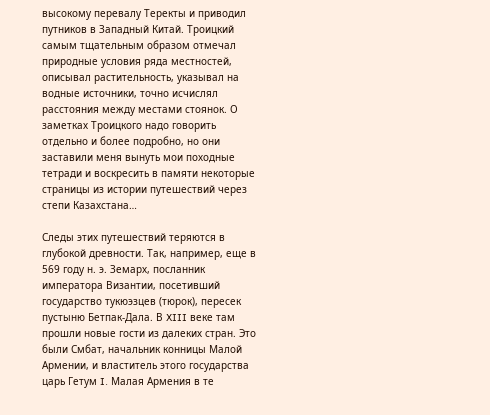высокому перевалу Теректы и приводил путников в Западный Китай. Троицкий самым тщательным образом отмечал природные условия ряда местностей, описывал растительность, указывал на водные источники, точно исчислял расстояния между местами стоянок. О заметках Троицкого надо говорить отдельно и более подробно, но они заставили меня вынуть мои походные тетради и воскресить в памяти некоторые страницы из истории путешествий через степи Казахстана…

Следы этих путешествий теряются в глубокой древности. Так, например, еще в 569 году н. э. Земарх, посланник императора Византии, посетивший государство тукюэзцев (тюрок), пересек пустыню Бетпак-Дала. В XIII веке там прошли новые гости из далеких стран. Это были Смбат, начальник конницы Малой Армении, и властитель этого государства царь Гетум I. Малая Армения в те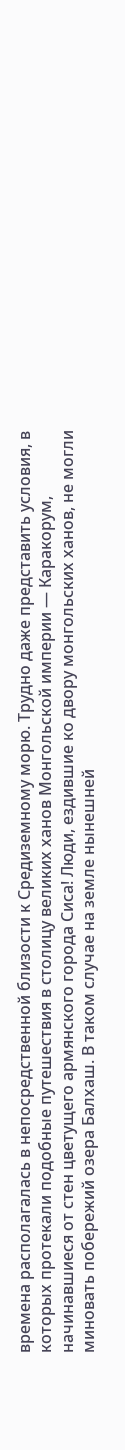времена располагалась в непосредственной близости к Средиземному морю. Трудно даже представить условия, в которых протекали подобные путешествия в столицу великих ханов Монгольской империи — Каракорум, начинавшиеся от стен цветущего армянского города Сиса! Люди, ездившие ко двору монгольских ханов, не могли миновать побережий озера Балхаш. В таком случае на земле нынешней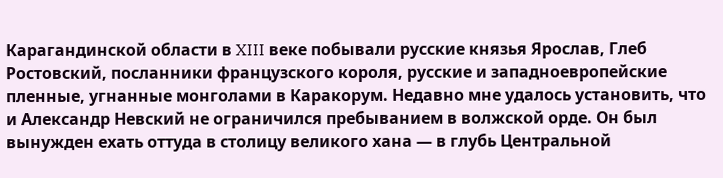Карагандинской области в XIII веке побывали русские князья Ярослав, Глеб Ростовский, посланники французского короля, русские и западноевропейские пленные, угнанные монголами в Каракорум. Недавно мне удалось установить, что и Александр Невский не ограничился пребыванием в волжской орде. Он был вынужден ехать оттуда в столицу великого хана — в глубь Центральной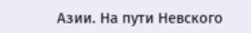Азии. На пути Невского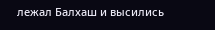лежал Балхаш и высились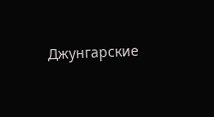Джунгарские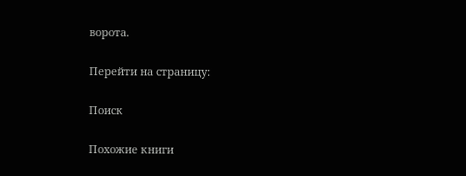ворота.

Перейти на страницу:

Поиск

Похожие книги